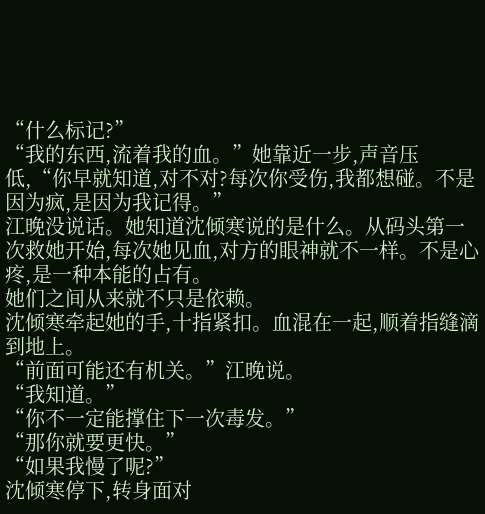“什么标记?”
“我的东西,流着我的血。”她靠近一步,声音压低,“你早就知道,对不对?每次你受伤,我都想碰。不是因为疯,是因为我记得。”
江晚没说话。她知道沈倾寒说的是什么。从码头第一次救她开始,每次她见血,对方的眼神就不一样。不是心疼,是一种本能的占有。
她们之间从来就不只是依赖。
沈倾寒牵起她的手,十指紧扣。血混在一起,顺着指缝滴到地上。
“前面可能还有机关。”江晚说。
“我知道。”
“你不一定能撑住下一次毒发。”
“那你就要更快。”
“如果我慢了呢?”
沈倾寒停下,转身面对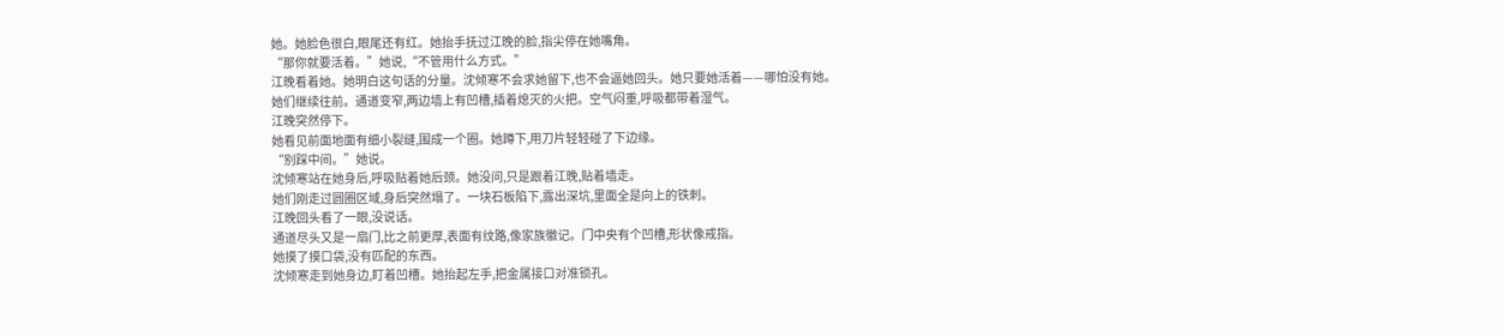她。她脸色很白,眼尾还有红。她抬手抚过江晚的脸,指尖停在她嘴角。
“那你就要活着。”她说,“不管用什么方式。”
江晚看着她。她明白这句话的分量。沈倾寒不会求她留下,也不会逼她回头。她只要她活着——哪怕没有她。
她们继续往前。通道变窄,两边墙上有凹槽,插着熄灭的火把。空气闷重,呼吸都带着湿气。
江晚突然停下。
她看见前面地面有细小裂缝,围成一个圈。她蹲下,用刀片轻轻碰了下边缘。
“别踩中间。”她说。
沈倾寒站在她身后,呼吸贴着她后颈。她没问,只是跟着江晚,贴着墙走。
她们刚走过圆圈区域,身后突然塌了。一块石板陷下,露出深坑,里面全是向上的铁刺。
江晚回头看了一眼,没说话。
通道尽头又是一扇门,比之前更厚,表面有纹路,像家族徽记。门中央有个凹槽,形状像戒指。
她摸了摸口袋,没有匹配的东西。
沈倾寒走到她身边,盯着凹槽。她抬起左手,把金属接口对准锁孔。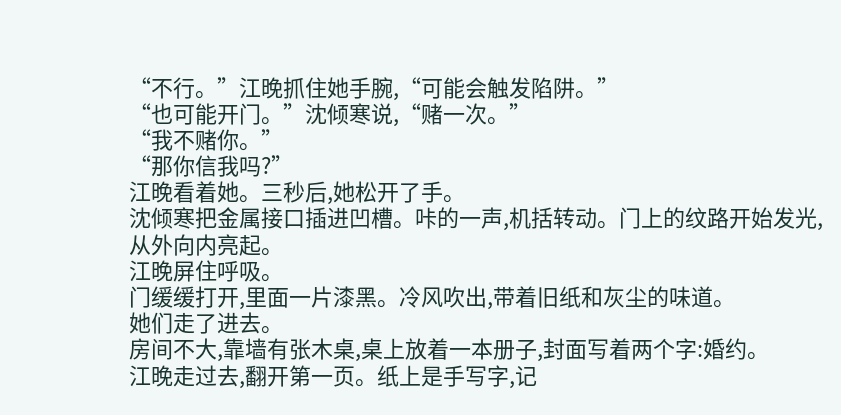“不行。”江晚抓住她手腕,“可能会触发陷阱。”
“也可能开门。”沈倾寒说,“赌一次。”
“我不赌你。”
“那你信我吗?”
江晚看着她。三秒后,她松开了手。
沈倾寒把金属接口插进凹槽。咔的一声,机括转动。门上的纹路开始发光,从外向内亮起。
江晚屏住呼吸。
门缓缓打开,里面一片漆黑。冷风吹出,带着旧纸和灰尘的味道。
她们走了进去。
房间不大,靠墙有张木桌,桌上放着一本册子,封面写着两个字:婚约。
江晚走过去,翻开第一页。纸上是手写字,记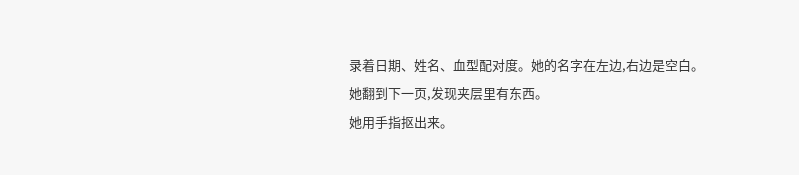录着日期、姓名、血型配对度。她的名字在左边,右边是空白。
她翻到下一页,发现夹层里有东西。
她用手指抠出来。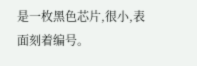是一枚黑色芯片,很小,表面刻着编号。